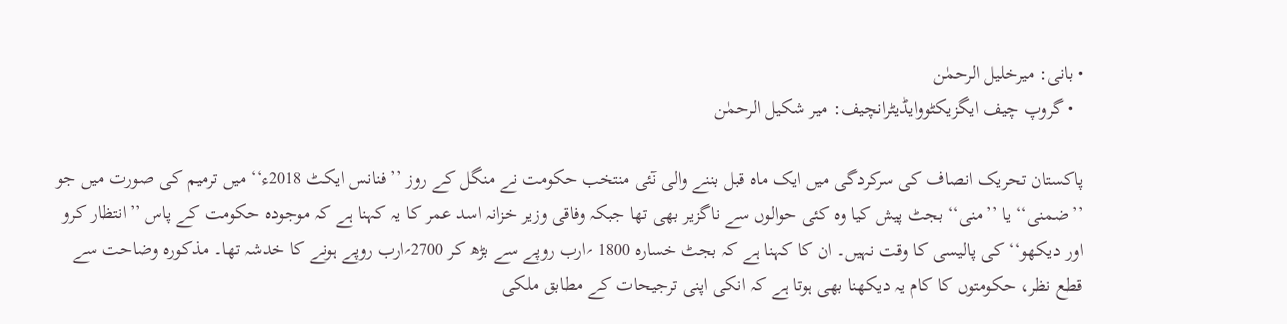• بانی: میرخلیل الرحمٰن
  • گروپ چیف ایگزیکٹووایڈیٹرانچیف: میر شکیل الرحمٰن

پاکستان تحریک انصاف کی سرکردگی میں ایک ماہ قبل بننے والی نٓئی منتخب حکومت نے منگل کے روز ’’فنانس ایکٹ 2018ء‘‘ میں ترمیم کی صورت میں جو ’’ضمنی‘‘ یا ’’منی‘‘ بجٹ پیش کیا وہ کئی حوالوں سے ناگزیر بھی تھا جبکہ وفاقی وزیر خزانہ اسد عمر کا یہ کہنا ہے کہ موجودہ حکومت کے پاس ’’انتظار کرو اور دیکھو‘‘ کی پالیسی کا وقت نہیں۔ ان کا کہنا ہے کہ بجٹ خسارہ 1800 ؍ارب روپے سے بڑھ کر 2700؍ارب روپے ہونے کا خدشہ تھا۔ مذکورہ وضاحت سے قطع نظر، حکومتوں کا کام یہ دیکھنا بھی ہوتا ہے کہ انکی اپنی ترجیحات کے مطابق ملکی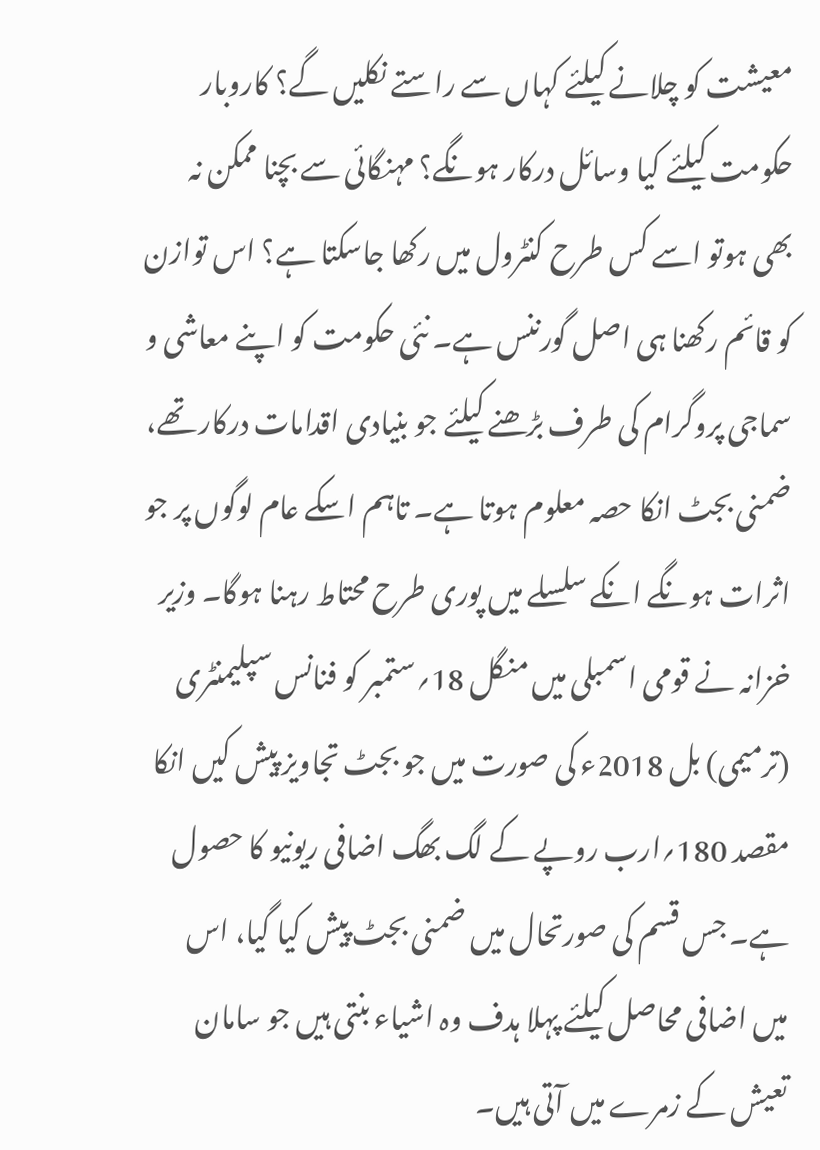معیشت کو چلانے کیلئے کہاں سے راستے نکلیں گے؟ کاروبار حکومت کیلئے کیا وسائل درکار ہونگے؟ مہنگائی سے بچنا ممکن نہ بھی ہوتو اسے کس طرح کنٹرول میں رکھا جاسکتا ہے؟ اس توازن کو قائم رکھنا ہی اصل گورننس ہے۔ نئی حکومت کو اپنے معاشی و سماجی پروگرام کی طرف بڑھنے کیلئے جو بنیادی اقدامات درکار تھے، ضمنی بجٹ انکا حصہ معلوم ہوتا ہے۔ تاہم اسکے عام لوگوں پر جو اثرات ہونگے انکے سلسلے میں پوری طرح محتاط رہنا ہوگا۔ وزیر خزانہ نے قومی اسمبلی میں منگل 18؍ستمبر کو فنانس سپلیمنٹری (ترمیمی) بل 2018ء کی صورت میں جو بجٹ تجاویز پیش کیں انکا مقصد 180؍ارب روپے کے لگ بھگ اضافی ریونیو کا حصول ہے۔ جس قسم کی صورتحال میں ضمنی بجٹ پیش کیا گیا، اس میں اضافی محاصل کیلئے پہلا ہدف وہ اشیاء بنتی ہیں جو سامان تعیش کے زمرے میں آتی ہیں۔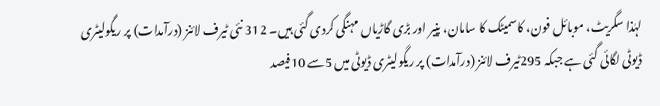لہٰذا سگریٹ، موبائل فون، کاسمیٹک کا سامان، پنیر اور بڑی گاڑیاں مہنگی کردی گئی ہیں۔ 312 نئی ٹیرف لائنز (درآمدات) پر ریگولیٹری ڈیوٹی لگائی گئی ہے جبکہ 295ٹیرف لائنز (درآمدات) پر ریگولیٹری ڈیوٹی میں 5سے 10فیصد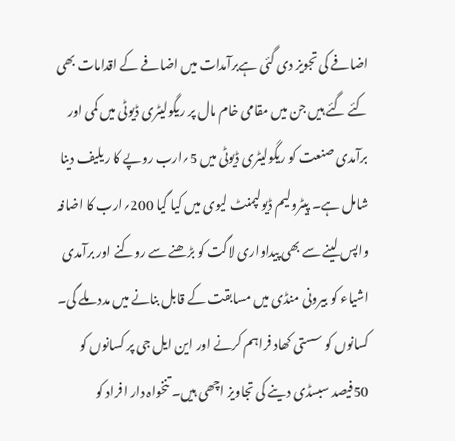اضافے کی تجویز دی گئی ہےبرآمدات میں اضافے کے اقدامات بھی کئے گئے ہیں جن میں مقامی خام مال پر ریگولیٹری ڈیوٹی میں کمی اور برآمدی صنعت کو ریگولیٹری ڈیوٹی میں 5؍ارب روپے کا ریلیف دینا شامل ہے۔ پیٹرولیم ڈیولپمنٹ لیوی میں کیا گیا 200؍ارب کا اضافہ واپس لینے سے بھی پیداواری لاگت کو بڑھنے سے روکنے اور برآمدی اشیاء کو بیرونی منڈی میں مسابقت کے قابل بنانے میں مدد ملے گی۔ کسانوں کو سستی کھاد فراہم کرنے اور این ایل جی پر کسانوں کو 50فیصد سبسڈی دینے کی تجاویز اچھی ہیں۔ تنخواہ دار افراد کو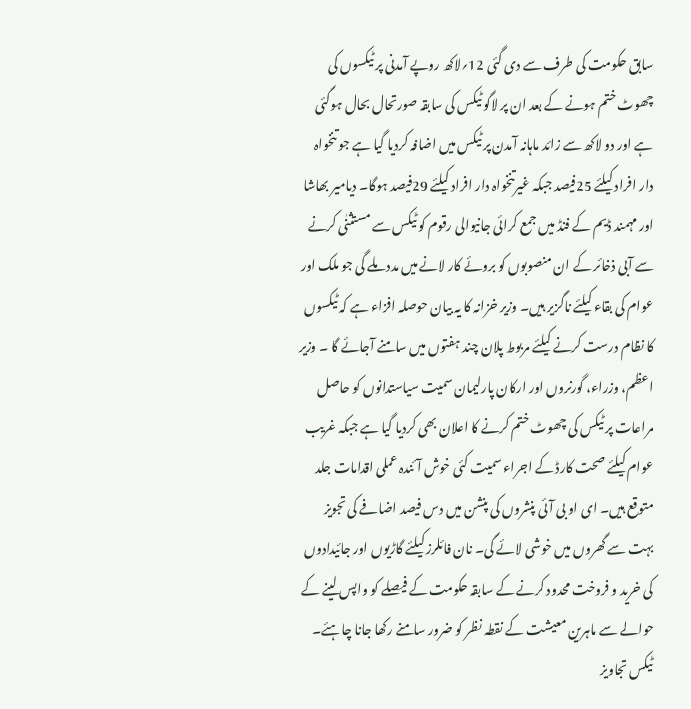سابق حکومت کی طرف سے دی گئی 12؍لاکھ روپے آمدنی پر ٹیکسوں کی چھوٹ ختم ہونے کے بعد ان پر لاگو ٹیکس کی سابقہ صورتحال بحال ہوگئی ہے اور دو لاکھ سے زائد ماہانہ آمدن پر ٹیکس میں اضافہ کردیا گیا ہے جو تنخواہ دار افراد کیلئے 25فیصد جبکہ غیرتنخواہ دار افراد کیلئے 29فیصد ہوگا۔ دیامیر بھاشا اور مہمند ڈیم کے فنڈ میں جمع کرائی جانیوالی رقوم کو ٹیکس سے مستثنٰی کرنے سے آبی ذخائر کے ان منصوبوں کو بروئے کار لانے میں مدد ملے گی جو ملک اور عوام کی بقاء کیلئے ناگزیر ہیں۔ وزیر خزانہ کا یہ بیان حوصلہ افزاء ہے کہ ٹیکسوں کا نظام درست کرنے کیلئے مربوط پلان چند ہفتوں میں سامنے آجائے گا ۔ وزیر اعظم، وزراء، گورنروں اور ارکان پارلیمان سمیت سیاستدانوں کو حاصل مراعات پر ٹیکس کی چھوٹ ختم کرنے کا اعلان بھی کردیا گیا ہے جبکہ غریب عوام کیلئے صحت کارڈ کے اجراء سمیت کئی خوش آئندہ عملی اقدامات جلد متوقع ہیں۔ ای او بی آئی پنشروں کی پنشن میں دس فیصد اضافے کی تجویز بہت سے گھروں میں خوشی لائے گی۔ نان فائلرز کیلئے گاڑیوں اور جائیدادوں کی خرید و فروخت محدود کرنے کے سابقہ حکومت کے فیصلے کو واپس لینے کے حوالے سے ماہرین معیشت کے نقطہ نظر کو ضرور سامنے رکھا جانا چاہئے۔ ٹیکس تجاویز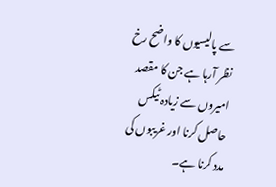سے پالیسیوں کا واضح رخ نظر آرہا ہے جن کا مقصد امیروں سے زیادہ ٹیکس حاصل کرنا اور غریبوں کی مدد کرنا ہے۔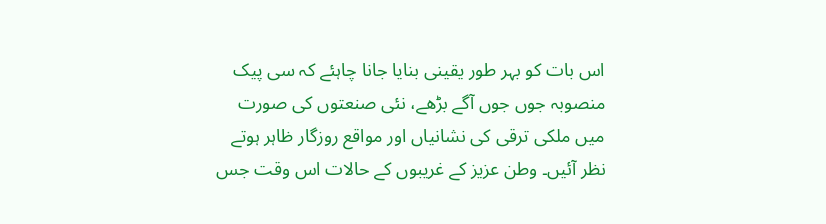اس بات کو بہر طور یقینی بنایا جانا چاہئے کہ سی پیک منصوبہ جوں جوں آگے بڑھے، نئی صنعتوں کی صورت میں ملکی ترقی کی نشانیاں اور مواقع روزگار ظاہر ہوتے نظر آئیں۔ وطن عزیز کے غریبوں کے حالات اس وقت جس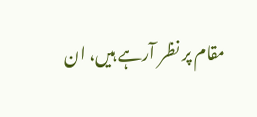مقام پر نظر آرہے ہیں، ان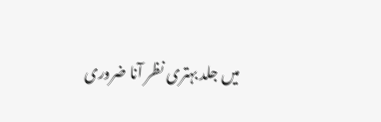میں جلد بہتری نظر آنا ضروری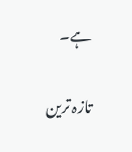ہے۔

تازہ ترین